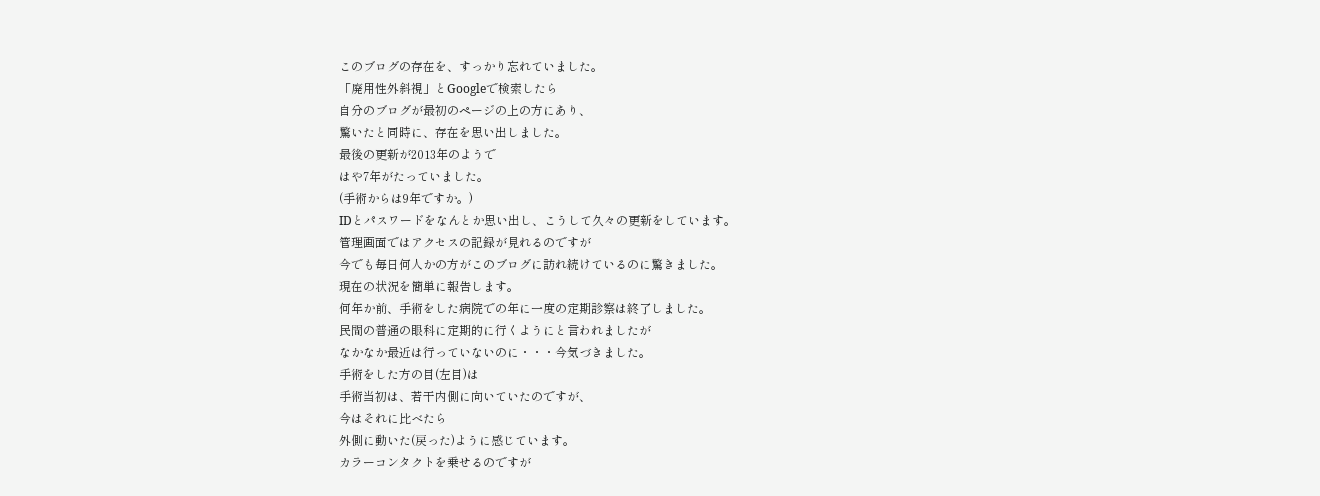このブログの存在を、すっかり忘れていました。
「廃用性外斜視」とGoogleで検索したら
自分のブログが最初のページの上の方にあり、
驚いたと同時に、存在を思い出しました。
最後の更新が2013年のようで
はや7年がたっていました。
(手術からは9年ですか。)
IDとパスワードをなんとか思い出し、こうして久々の更新をしています。
管理画面ではアクセスの記録が見れるのですが
今でも毎日何人かの方がこのブログに訪れ続けているのに驚きました。
現在の状況を簡単に報告します。
何年か前、手術をした病院での年に一度の定期診察は終了しました。
民間の普通の眼科に定期的に行くようにと言われましたが
なかなか最近は行っていないのに・・・今気づきました。
手術をした方の目(左目)は
手術当初は、若干内側に向いていたのですが、
今はそれに比べたら
外側に動いた(戻った)ように感じています。
カラーコンタクトを乗せるのですが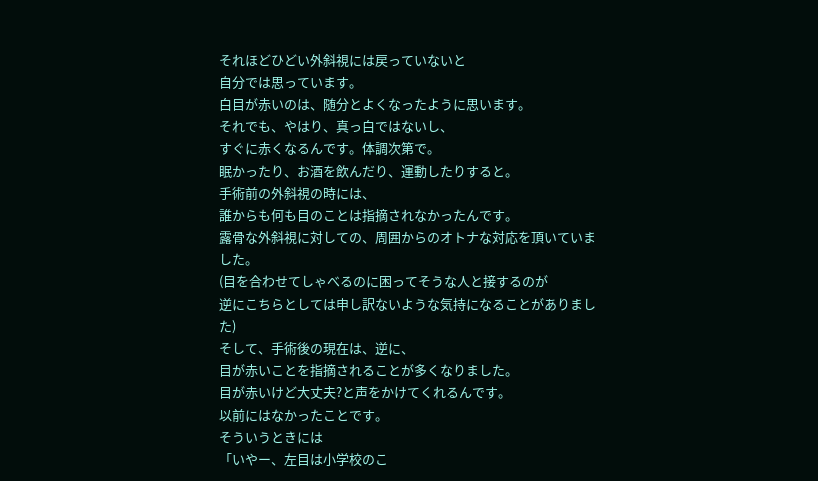それほどひどい外斜視には戻っていないと
自分では思っています。
白目が赤いのは、随分とよくなったように思います。
それでも、やはり、真っ白ではないし、
すぐに赤くなるんです。体調次第で。
眠かったり、お酒を飲んだり、運動したりすると。
手術前の外斜視の時には、
誰からも何も目のことは指摘されなかったんです。
露骨な外斜視に対しての、周囲からのオトナな対応を頂いていました。
(目を合わせてしゃべるのに困ってそうな人と接するのが
逆にこちらとしては申し訳ないような気持になることがありました)
そして、手術後の現在は、逆に、
目が赤いことを指摘されることが多くなりました。
目が赤いけど大丈夫?と声をかけてくれるんです。
以前にはなかったことです。
そういうときには
「いやー、左目は小学校のこ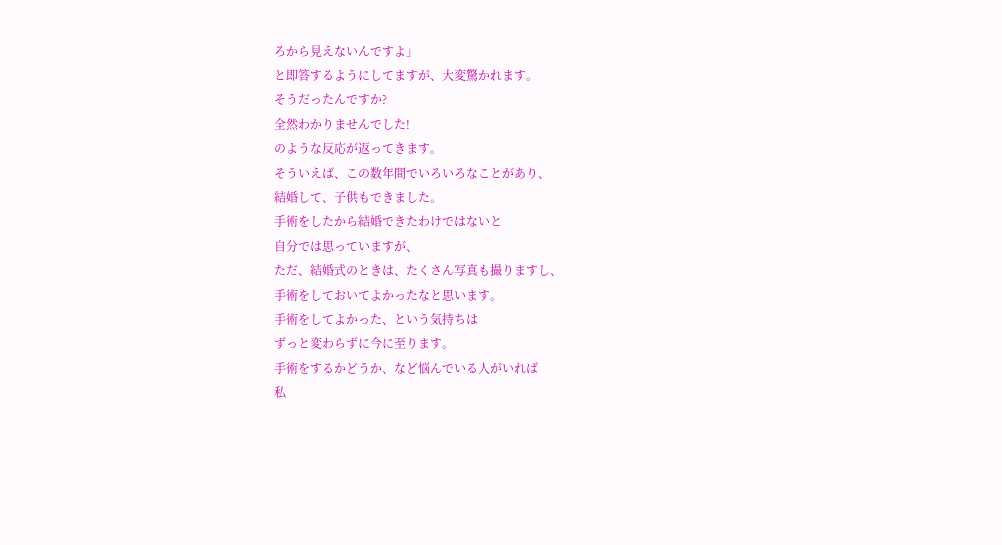ろから見えないんですよ」
と即答するようにしてますが、大変驚かれます。
そうだったんですか?
全然わかりませんでした!
のような反応が返ってきます。
そういえば、この数年間でいろいろなことがあり、
結婚して、子供もできました。
手術をしたから結婚できたわけではないと
自分では思っていますが、
ただ、結婚式のときは、たくさん写真も撮りますし、
手術をしておいてよかったなと思います。
手術をしてよかった、という気持ちは
ずっと変わらずに今に至ります。
手術をするかどうか、など悩んでいる人がいれば
私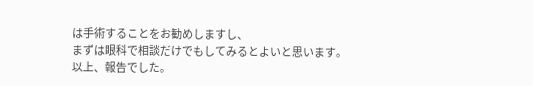は手術することをお勧めしますし、
まずは眼科で相談だけでもしてみるとよいと思います。
以上、報告でした。